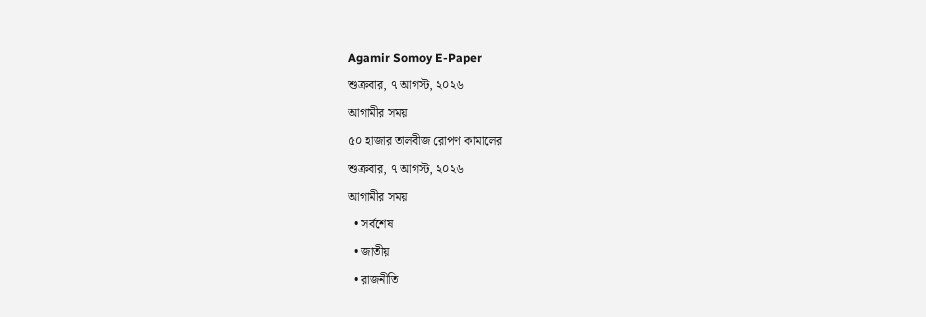Agamir Somoy E-Paper
শুক্রবার, ৭ আগস্ট, ২০২৬
আগামীর সময়
৫০ হাজার তালবীজ রোপণ কামালের
শুক্রবার, ৭ আগস্ট, ২০২৬
আগামীর সময়
  • সর্বশেষ
  • জাতীয়
  • রাজনীতি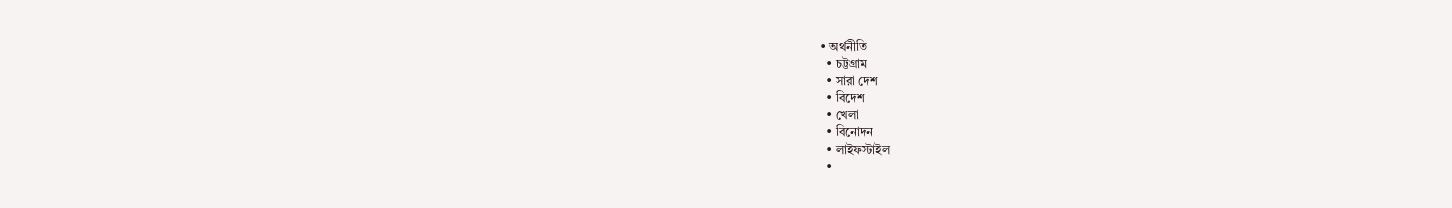• অর্থনীতি
  • চট্টগ্রাম
  • সারা দেশ
  • বিদেশ
  • খেলা
  • বিনোদন
  • লাইফস্টাইল
  •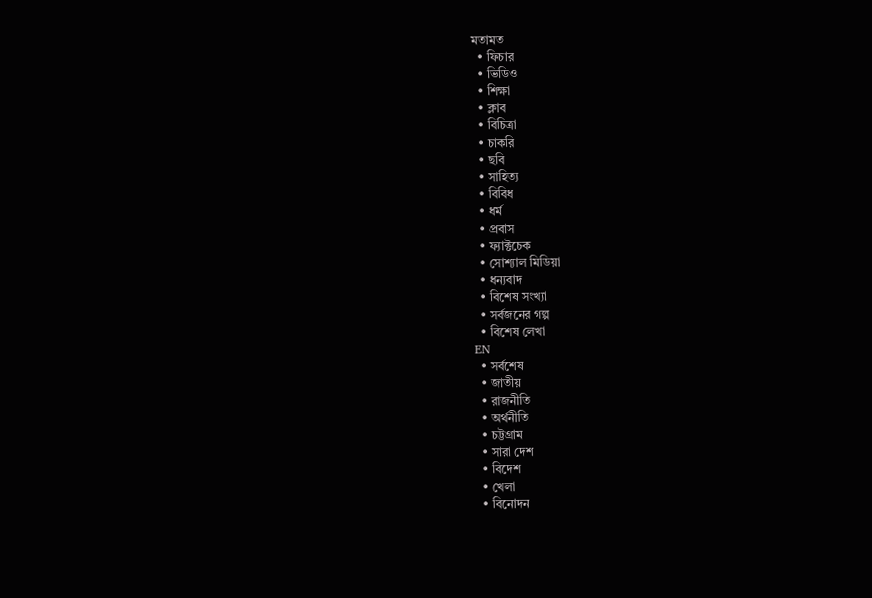মতামত
  • ফিচার
  • ভিডিও
  • শিক্ষা
  • ক্লাব
  • বিচিত্রা
  • চাকরি
  • ছবি
  • সাহিত্য
  • বিবিধ
  • ধর্ম
  • প্রবাস
  • ফ্যাক্টচেক
  • সোশ্যাল মিডিয়া
  • ধন্যবাদ
  • বিশেষ সংখ্যা
  • সর্বজনের গল্প
  • বিশেষ লেখা
EN
  • সর্বশেষ
  • জাতীয়
  • রাজনীতি
  • অর্থনীতি
  • চট্টগ্রাম
  • সারা দেশ
  • বিদেশ
  • খেলা
  • বিনোদন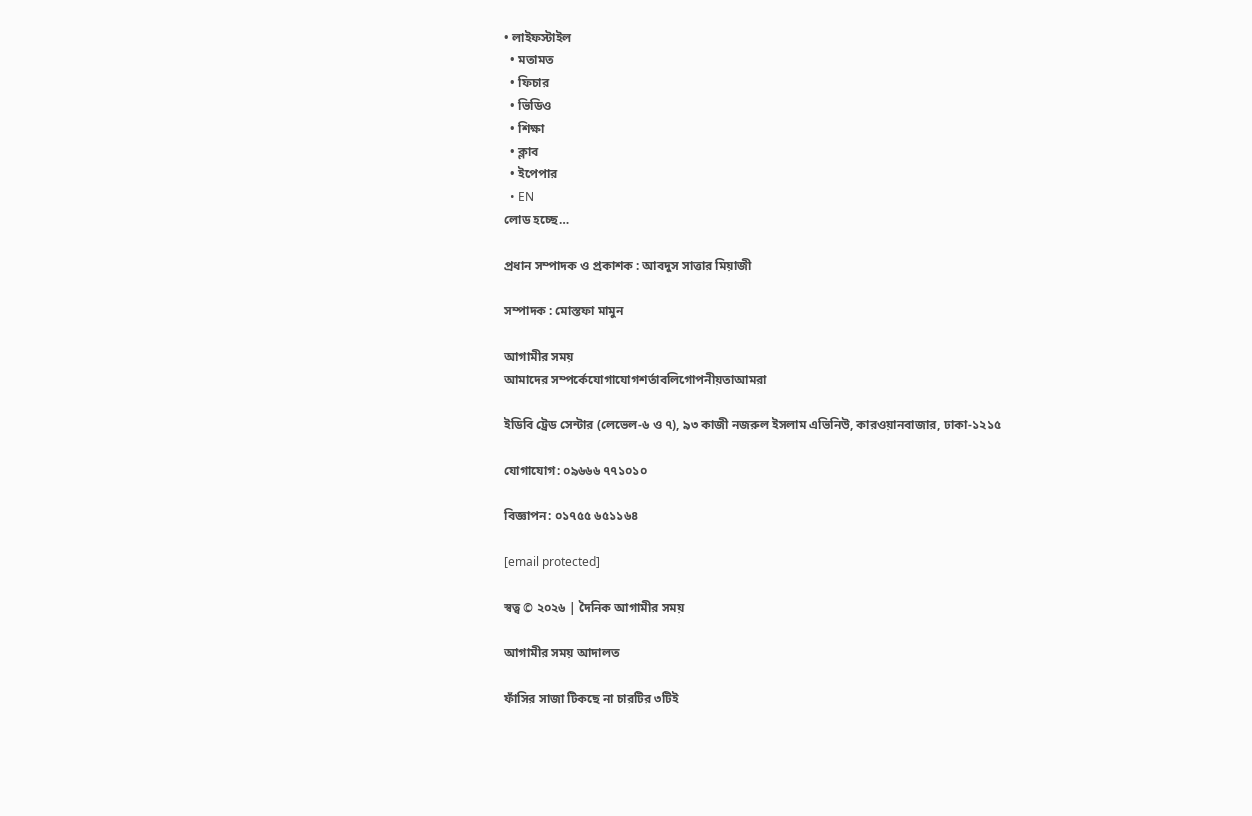• লাইফস্টাইল
  • মতামত
  • ফিচার
  • ভিডিও
  • শিক্ষা
  • ক্লাব
  • ইপেপার
  • EN
লোড হচ্ছে…

প্রধান সম্পাদক ও প্রকাশক : আবদুস সাত্তার মিয়াজী

সম্পাদক : মোস্তফা মামুন

আগামীর সময়
আমাদের সম্পর্কেযোগাযোগশর্তাবলিগোপনীয়তাআমরা

ইডিবি ট্রেড সেন্টার (লেভেল-৬ ও ৭), ৯৩ কাজী নজরুল ইসলাম এভিনিউ, কারওয়ানবাজার, ঢাকা-১২১৫

যোগাযোগ: ০৯৬৬৬ ৭৭১০১০

বিজ্ঞাপন: ০১৭৫৫ ৬৫১১৬৪

[email protected]

স্বত্ব © ২০২৬ | দৈনিক আগামীর সময়

আগামীর সময় আদালত

ফাঁসির সাজা টিকছে না চারটির ৩টিই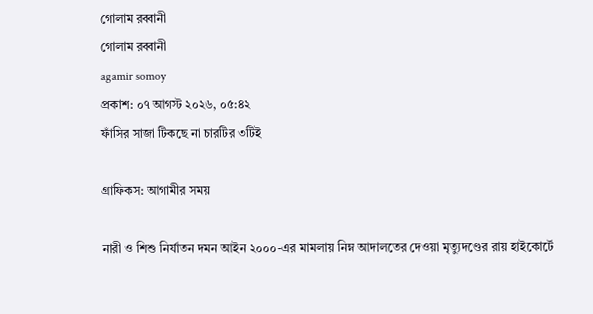গোলাম রব্বানী
গোলাম রব্বানী
agamir somoy
প্রকাশ: ০৭ আগস্ট ২০২৬, ০৫:৪২
ফাঁসির সাজা টিকছে না চারটির ৩টিই

গ্রাফিকস: আগামীর সময়

নারী ও শিশু নির্যাতন দমন আইন ২০০০-এর মামলায় নিম্ন আদালতের দেওয়া মৃত্যুদণ্ডের রায় হাইকোর্টে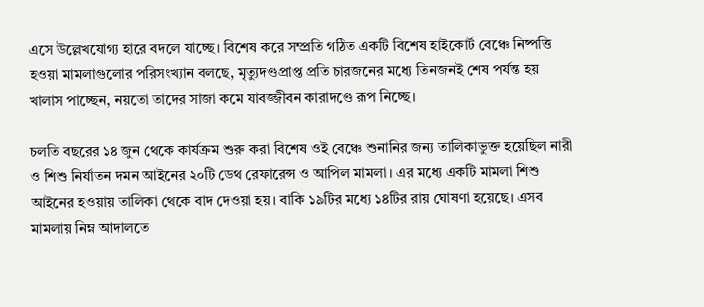এসে উল্লেখযোগ্য হারে বদলে যাচ্ছে। বিশেষ করে সম্প্রতি গঠিত একটি বিশেষ হাইকোর্ট বেঞ্চে নিষ্পত্তি হওয়া মামলাগুলোর পরিসংখ্যান বলছে, মৃত্যুদণ্ডপ্রাপ্ত প্রতি চারজনের মধ্যে তিনজনই শেষ পর্যন্ত হয় খালাস পাচ্ছেন, নয়তো তাদের সাজা কমে যাবজ্জীবন কারাদণ্ডে রূপ নিচ্ছে।

চলতি বছরের ১৪ জুন থেকে কার্যক্রম শুরু করা বিশেষ ওই বেঞ্চে শুনানির জন্য তালিকাভুক্ত হয়েছিল নারী ও শিশু নির্যাতন দমন আইনের ২০টি ডেথ রেফারেন্স ও আপিল মামলা। এর মধ্যে একটি মামলা শিশু আইনের হওয়ায় তালিকা থেকে বাদ দেওয়া হয়। বাকি ১৯টির মধ্যে ১৪টির রায় ঘোষণা হয়েছে। এসব মামলায় নিম্ন আদালতে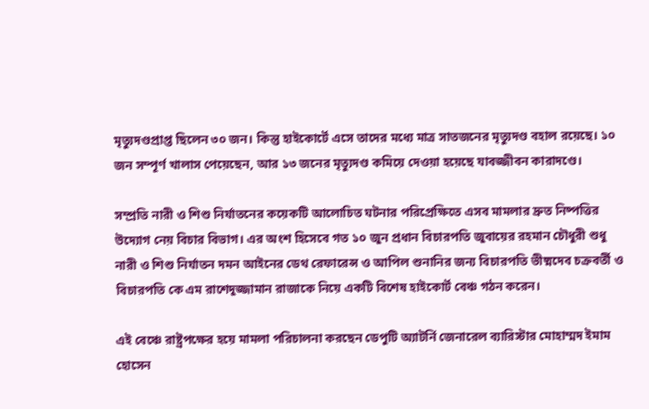মৃত্যুদণ্ডপ্রাপ্ত ছিলেন ৩০ জন। কিন্তু হাইকোর্টে এসে তাদের মধ্যে মাত্র সাতজনের মৃত্যুদণ্ড বহাল রয়েছে। ১০ জন সম্পূর্ণ খালাস পেয়েছেন, আর ১৩ জনের মৃত্যুদণ্ড কমিয়ে দেওয়া হয়েছে যাবজ্জীবন কারাদণ্ডে।

সম্প্রতি নারী ও শিশু নির্যাতনের কয়েকটি আলোচিত ঘটনার পরিপ্রেক্ষিতে এসব মামলার দ্রুত নিষ্পত্তির উদ্যোগ নেয় বিচার বিভাগ। এর অংশ হিসেবে গত ১০ জুন প্রধান বিচারপতি জুবায়ের রহমান চৌধুরী শুধু নারী ও শিশু নির্যাতন দমন আইনের ডেথ রেফারেন্স ও আপিল শুনানির জন্য বিচারপতি ভীষ্মদেব চক্রবর্তী ও বিচারপতি কে এম রাশেদুজ্জামান রাজাকে নিয়ে একটি বিশেষ হাইকোর্ট বেঞ্চ গঠন করেন।

এই বেঞ্চে রাষ্ট্রপক্ষের হয়ে মামলা পরিচালনা করছেন ডেপুটি অ্যাটর্নি জেনারেল ব্যারিস্টার মোহাম্মদ ইমাম হোসেন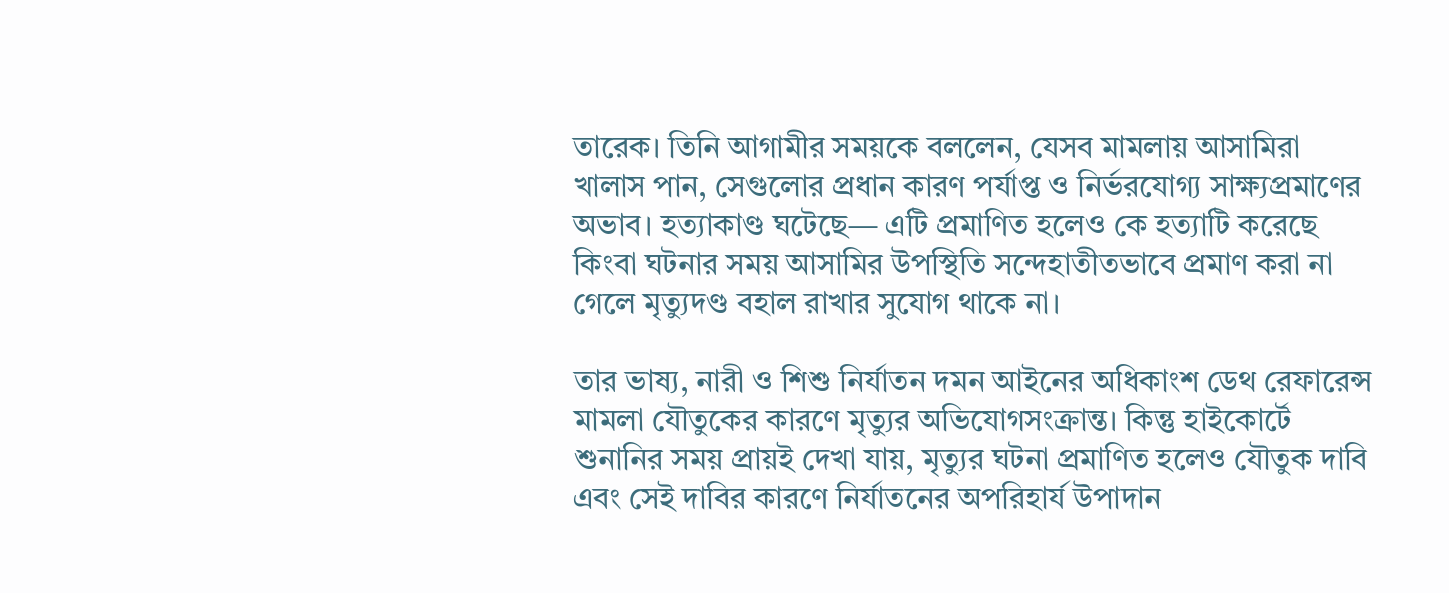তারেক। তিনি আগামীর সময়কে বললেন, যেসব মামলায় আসামিরা খালাস পান, সেগুলোর প্রধান কারণ পর্যাপ্ত ও নির্ভরযোগ্য সাক্ষ্যপ্রমাণের অভাব। হত্যাকাণ্ড ঘটেছে— এটি প্রমাণিত হলেও কে হত্যাটি করেছে কিংবা ঘটনার সময় আসামির উপস্থিতি সন্দেহাতীতভাবে প্রমাণ করা না গেলে মৃত্যুদণ্ড বহাল রাখার সুযোগ থাকে না।

তার ভাষ্য, নারী ও শিশু নির্যাতন দমন আইনের অধিকাংশ ডেথ রেফারেন্স মামলা যৌতুকের কারণে মৃত্যুর অভিযোগসংক্রান্ত। কিন্তু হাইকোর্টে শুনানির সময় প্রায়ই দেখা যায়, মৃত্যুর ঘটনা প্রমাণিত হলেও যৌতুক দাবি এবং সেই দাবির কারণে নির্যাতনের অপরিহার্য উপাদান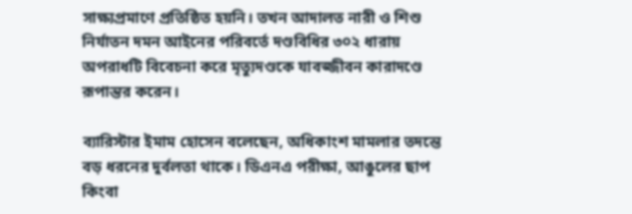সাক্ষ্যপ্রমাণে প্রতিষ্ঠিত হয়নি। তখন আদালত নারী ও শিশু নির্যাতন দমন আইনের পরিবর্তে দণ্ডবিধির ৩০২ ধারায় অপরাধটি বিবেচনা করে মৃত্যুদণ্ডকে যাবজ্জীবন কারাদণ্ডে রূপান্তর করেন।

ব্যারিস্টার ইমাম হোসেন বলেছেন, অধিকাংশ মামলার তদন্তে বড় ধরনের দুর্বলতা থাকে। ডিএনএ পরীক্ষা, আঙুলের ছাপ কিংবা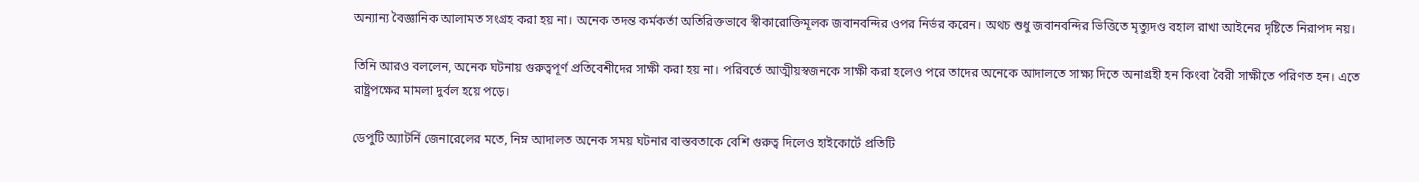অন্যান্য বৈজ্ঞানিক আলামত সংগ্রহ করা হয় না। অনেক তদন্ত কর্মকর্তা অতিরিক্তভাবে স্বীকারোক্তিমূলক জবানবন্দির ওপর নির্ভর করেন। অথচ শুধু জবানবন্দির ভিত্তিতে মৃত্যুদণ্ড বহাল রাখা আইনের দৃষ্টিতে নিরাপদ নয়।

তিনি আরও বললেন, অনেক ঘটনায় গুরুত্বপূর্ণ প্রতিবেশীদের সাক্ষী করা হয় না। পরিবর্তে আত্মীয়স্বজনকে সাক্ষী করা হলেও পরে তাদের অনেকে আদালতে সাক্ষ্য দিতে অনাগ্রহী হন কিংবা বৈরী সাক্ষীতে পরিণত হন। এতে রাষ্ট্রপক্ষের মামলা দুর্বল হয়ে পড়ে।

ডেপুটি অ্যাটর্নি জেনারেলের মতে, নিম্ন আদালত অনেক সময় ঘটনার বাস্তবতাকে বেশি গুরুত্ব দিলেও হাইকোর্টে প্রতিটি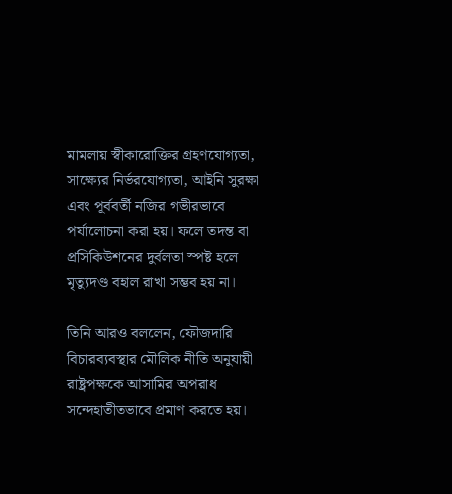মামলায় স্বীকারোক্তির গ্রহণযোগ্যতা, সাক্ষ্যের নির্ভরযোগ্যতা, আইনি সুরক্ষা এবং পূর্ববর্তী নজির গভীরভাবে পর্যালোচনা করা হয়। ফলে তদন্ত বা প্রসিকিউশনের দুর্বলতা স্পষ্ট হলে মৃত্যুদণ্ড বহাল রাখা সম্ভব হয় না।

তিনি আরও বললেন, ফৌজদারি বিচারব্যবস্থার মৌলিক নীতি অনুযায়ী রাষ্ট্রপক্ষকে আসামির অপরাধ সন্দেহাতীতভাবে প্রমাণ করতে হয়।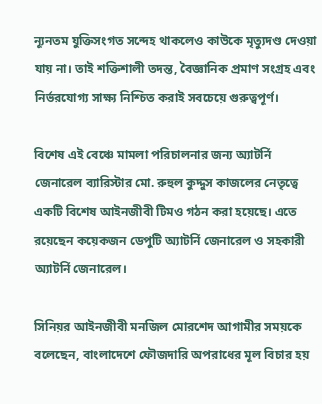ন্যূনতম যুক্তিসংগত সন্দেহ থাকলেও কাউকে মৃত্যুদণ্ড দেওয়া যায় না। তাই শক্তিশালী তদন্ত, বৈজ্ঞানিক প্রমাণ সংগ্রহ এবং নির্ভরযোগ্য সাক্ষ্য নিশ্চিত করাই সবচেয়ে গুরুত্বপূর্ণ।

বিশেষ এই বেঞ্চে মামলা পরিচালনার জন্য অ্যাটর্নি জেনারেল ব্যারিস্টার মো. রুহুল কুদ্দুস কাজলের নেতৃত্বে একটি বিশেষ আইনজীবী টিমও গঠন করা হয়েছে। এতে রয়েছেন কয়েকজন ডেপুটি অ্যাটর্নি জেনারেল ও সহকারী অ্যাটর্নি জেনারেল।

সিনিয়র আইনজীবী মনজিল মোরশেদ আগামীর সময়কে বলেছেন, বাংলাদেশে ফৌজদারি অপরাধের মূল বিচার হয়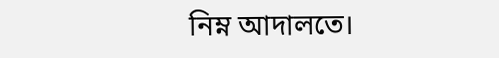নিম্ন আদালতে।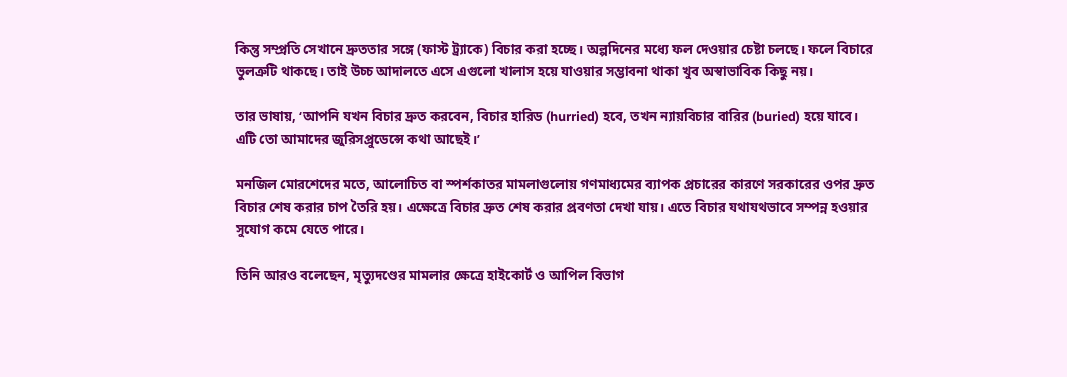কিন্তু সম্প্রতি সেখানে দ্রুততার সঙ্গে (ফাস্ট ট্র্যাকে) বিচার করা হচ্ছে। অল্পদিনের মধ্যে ফল দেওয়ার চেষ্টা চলছে। ফলে বিচারে ভুলত্রুটি থাকছে। তাই উচ্চ আদালতে এসে এগুলো খালাস হয়ে যাওয়ার সম্ভাবনা থাকা খুব অস্বাভাবিক কিছু নয়।

তার ভাষায়, ‘আপনি যখন বিচার দ্রুত করবেন, বিচার হারিড (hurried) হবে, তখন ন্যায়বিচার বারির (buried) হয়ে যাবে। এটি তো আমাদের জুরিসপ্রুডেন্সে কথা আছেই।’

মনজিল মোরশেদের মতে, আলোচিত বা স্পর্শকাতর মামলাগুলোয় গণমাধ্যমের ব্যাপক প্রচারের কারণে সরকারের ওপর দ্রুত বিচার শেষ করার চাপ তৈরি হয়। এক্ষেত্রে বিচার দ্রুত শেষ করার প্রবণতা দেখা যায়। এতে বিচার যথাযথভাবে সম্পন্ন হওয়ার সুযোগ কমে যেতে পারে।

তিনি আরও বলেছেন, মৃত্যুদণ্ডের মামলার ক্ষেত্রে হাইকোর্ট ও আপিল বিভাগ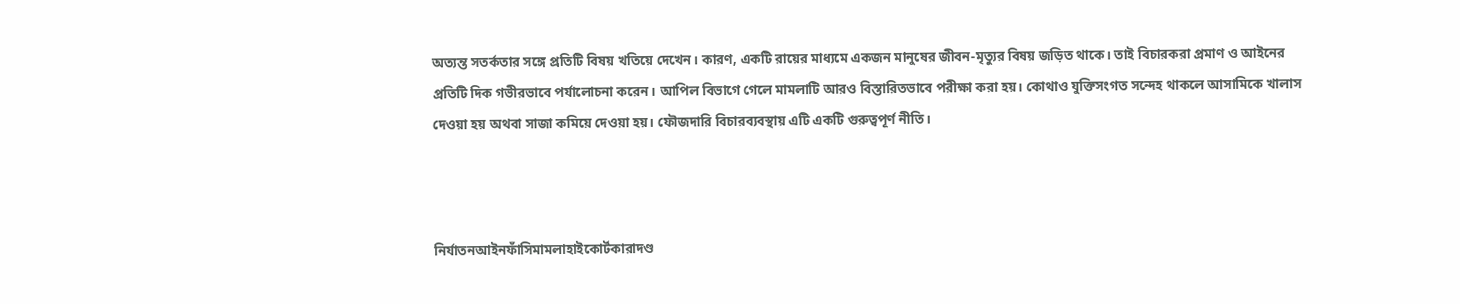অত্যন্ত সতর্কতার সঙ্গে প্রতিটি বিষয় খতিয়ে দেখেন। কারণ, একটি রায়ের মাধ্যমে একজন মানুষের জীবন-মৃত্যুর বিষয় জড়িত থাকে। তাই বিচারকরা প্রমাণ ও আইনের প্রতিটি দিক গভীরভাবে পর্যালোচনা করেন। আপিল বিভাগে গেলে মামলাটি আরও বিস্তারিতভাবে পরীক্ষা করা হয়। কোথাও যুক্তিসংগত সন্দেহ থাকলে আসামিকে খালাস দেওয়া হয় অথবা সাজা কমিয়ে দেওয়া হয়। ফৌজদারি বিচারব্যবস্থায় এটি একটি গুরুত্বপূর্ণ নীতি।



নির্যাতনআইনফাঁসিমামলাহাইকোর্টকারাদণ্ড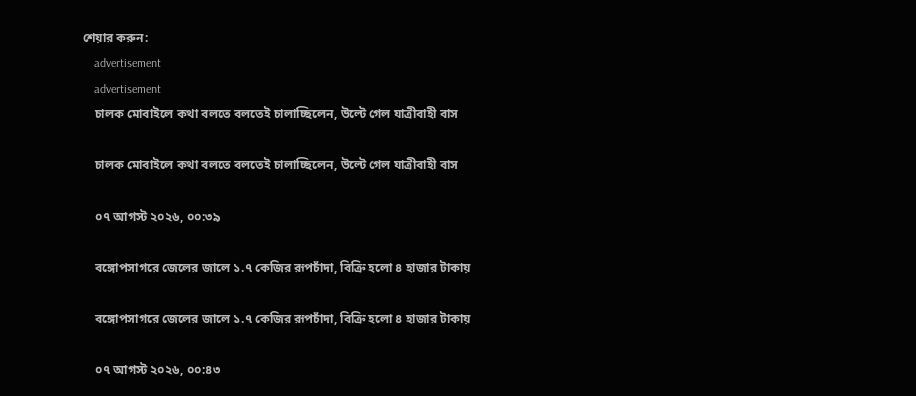শেয়ার করুন:
    advertisement
    advertisement
    চালক মোবাইলে কথা বলতে বলতেই চালাচ্ছিলেন, উল্টে গেল যাত্রীবাহী বাস

    চালক মোবাইলে কথা বলতে বলতেই চালাচ্ছিলেন, উল্টে গেল যাত্রীবাহী বাস

    ০৭ আগস্ট ২০২৬, ০০:৩৯

    বঙ্গোপসাগরে জেলের জালে ১.৭ কেজির রূপচাঁদা, বিক্রি হলো ৪ হাজার টাকায়

    বঙ্গোপসাগরে জেলের জালে ১.৭ কেজির রূপচাঁদা, বিক্রি হলো ৪ হাজার টাকায়

    ০৭ আগস্ট ২০২৬, ০০:৪৩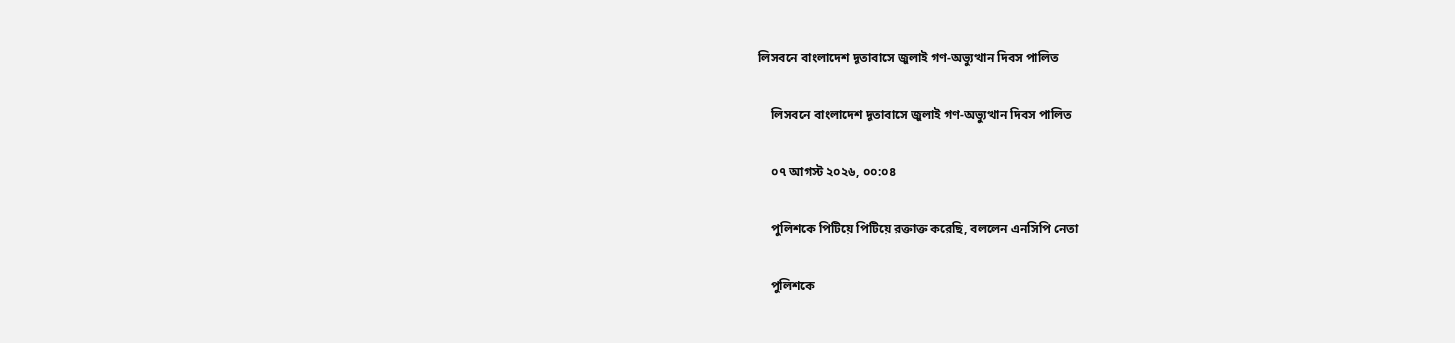লিসবনে বাংলাদেশ দূতাবাসে জুলাই গণ-অভ্যুত্থান দিবস পালিত

    লিসবনে বাংলাদেশ দূতাবাসে জুলাই গণ-অভ্যুত্থান দিবস পালিত

    ০৭ আগস্ট ২০২৬, ০০:০৪

    পুলিশকে পিটিয়ে পিটিয়ে রক্তাক্ত করেছি, বললেন এনসিপি নেতা

    পুলিশকে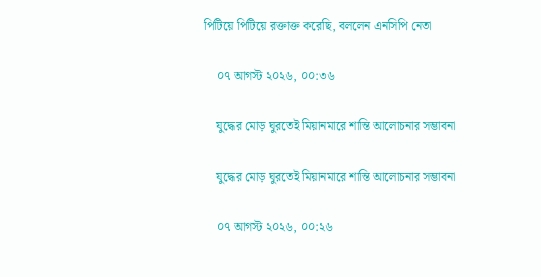পিটিয়ে পিটিয়ে রক্তাক্ত করেছি, বললেন এনসিপি নেতা

    ০৭ আগস্ট ২০২৬, ০০:৩৬

    যুদ্ধের মোড় ঘুরতেই মিয়ানমারে শান্তি আলোচনার সম্ভাবনা

    যুদ্ধের মোড় ঘুরতেই মিয়ানমারে শান্তি আলোচনার সম্ভাবনা

    ০৭ আগস্ট ২০২৬, ০০:২৬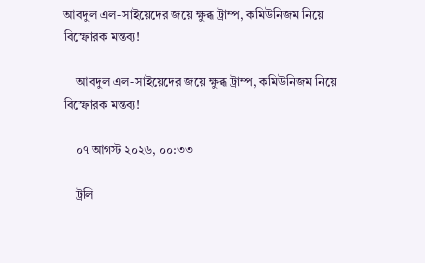আবদুল এল-সাইয়েদের জয়ে ক্ষুব্ধ ট্রাম্প, কমিউনিজম নিয়ে বিস্ফোরক মন্তব্য!

    আবদুল এল-সাইয়েদের জয়ে ক্ষুব্ধ ট্রাম্প, কমিউনিজম নিয়ে বিস্ফোরক মন্তব্য!

    ০৭ আগস্ট ২০২৬, ০০:৩৩

    ট্রলি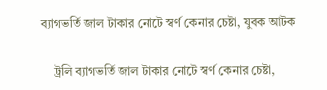ব্যাগভর্তি জাল টাকার নোটে স্বর্ণ কেনার চেষ্টা, যুবক আটক

    ট্রলি ব্যাগভর্তি জাল টাকার নোটে স্বর্ণ কেনার চেষ্টা,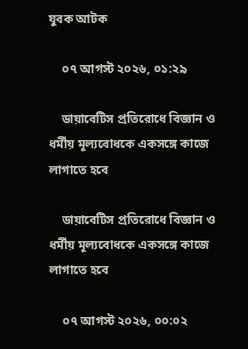যুবক আটক

    ০৭ আগস্ট ২০২৬, ০১:২৯

    ডায়াবেটিস প্রতিরোধে বিজ্ঞান ও ধর্মীয় মূল্যবোধকে একসঙ্গে কাজে লাগাতে হবে

    ডায়াবেটিস প্রতিরোধে বিজ্ঞান ও ধর্মীয় মূল্যবোধকে একসঙ্গে কাজে লাগাতে হবে

    ০৭ আগস্ট ২০২৬, ০০:০২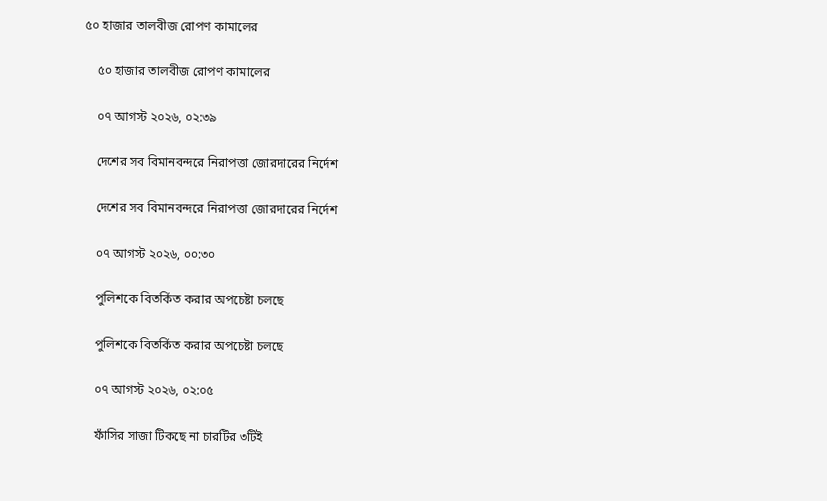৫০ হাজার তালবীজ রোপণ কামালের

    ৫০ হাজার তালবীজ রোপণ কামালের

    ০৭ আগস্ট ২০২৬, ০২:৩৯

    দেশের সব বিমানবন্দরে নিরাপত্তা জোরদারের নির্দেশ

    দেশের সব বিমানবন্দরে নিরাপত্তা জোরদারের নির্দেশ

    ০৭ আগস্ট ২০২৬, ০০:৩০

    পুলিশকে বিতর্কিত করার অপচেষ্টা চলছে

    পুলিশকে বিতর্কিত করার অপচেষ্টা চলছে

    ০৭ আগস্ট ২০২৬, ০২:০৫

    ফাঁসির সাজা টিকছে না চারটির ৩টিই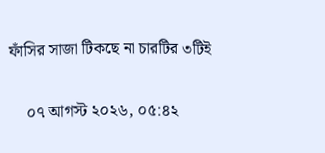ফাঁসির সাজা টিকছে না চারটির ৩টিই

    ০৭ আগস্ট ২০২৬, ০৫:৪২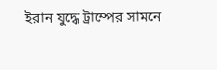ইরান যুদ্ধে ট্রাম্পের সামনে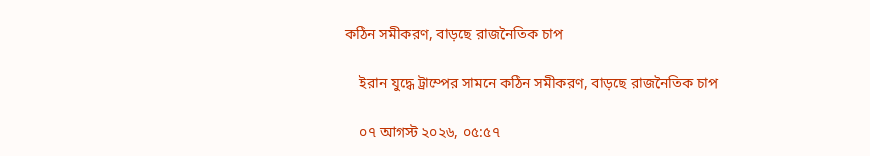কঠিন সমীকরণ, বাড়ছে রাজনৈতিক চাপ

    ইরান যুদ্ধে ট্রাম্পের সামনে কঠিন সমীকরণ, বাড়ছে রাজনৈতিক চাপ

    ০৭ আগস্ট ২০২৬, ০৫:৫৭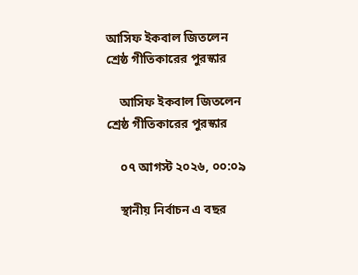আসিফ ইকবাল জিতলেন শ্রেষ্ঠ গীতিকারের পুরস্কার

    আসিফ ইকবাল জিতলেন শ্রেষ্ঠ গীতিকারের পুরস্কার

    ০৭ আগস্ট ২০২৬, ০০:০৯

    স্থানীয় নির্বাচন এ বছর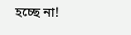হচ্ছে না!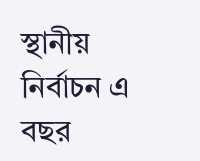স্থানীয় নির্বাচন এ বছর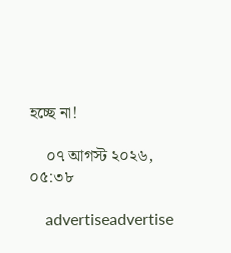হচ্ছে না!

    ০৭ আগস্ট ২০২৬, ০৫:৩৮

    advertiseadvertise